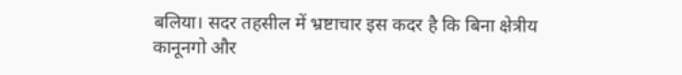बलिया। सदर तहसील में भ्रष्टाचार इस कदर है कि बिना क्षेत्रीय कानूनगो और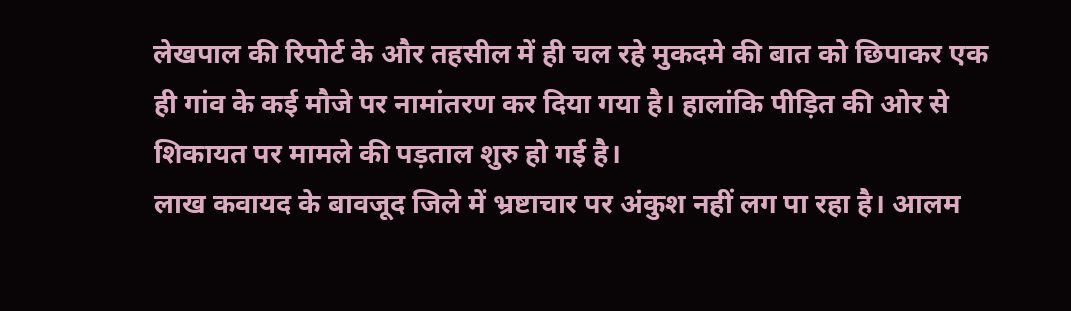लेखपाल की रिपोर्ट के और तहसील में ही चल रहे मुकदमे की बात को छिपाकर एक ही गांव के कई मौजे पर नामांतरण कर दिया गया है। हालांकि पीड़ित की ओर से शिकायत पर मामले की पड़ताल शुरु हो गई है।
लाख कवायद के बावजूद जिले में भ्रष्टाचार पर अंकुश नहीं लग पा रहा है। आलम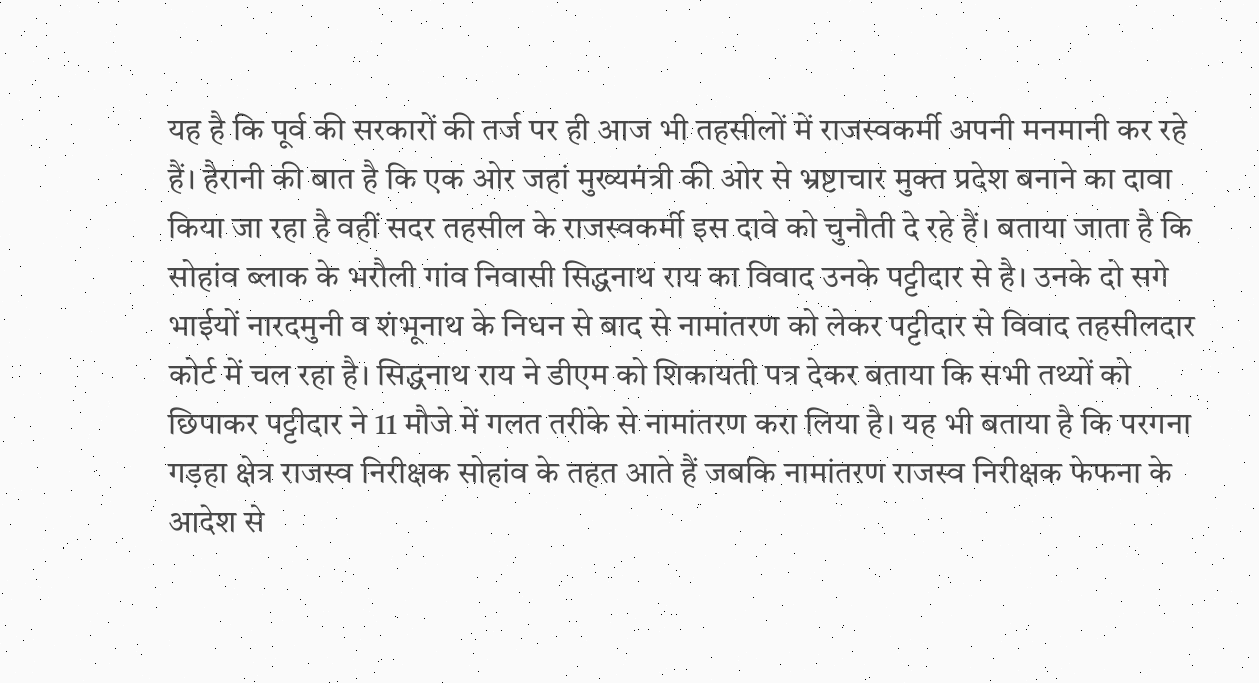यह है कि पूर्व की सरकारों की तर्ज पर ही आज भी तहसीलों में राजस्वकर्मी अपनी मनमानी कर रहे हैं। हैरानी की बात है कि एक ओर जहां मुख्यमंत्री की ओर से भ्रष्टाचार मुक्त प्रदेश बनाने का दावा किया जा रहा है वहीं सदर तहसील के राजस्वकर्मी इस दावे को चुनौती दे रहे हैं। बताया जाता है कि सोहांव ब्लाक के भरौली गांव निवासी सिद्धनाथ राय का विवाद उनके पट्टीदार से है। उनके दो सगे भाईयों नारदमुनी व शंभूनाथ के निधन से बाद से नामांतरण को लेकर पट्टीदार से विवाद तहसीलदार कोर्ट में चल रहा है। सिद्धनाथ राय ने डीएम को शिकायती पत्र देकर बताया कि सभी तथ्यों को छिपाकर पट्टीदार ने 11 मौजे में गलत तरीके से नामांतरण करा लिया है। यह भी बताया है कि परगना गड़हा क्षेत्र राजस्व निरीक्षक सोहांव के तहत आते हैं जबकि नामांतरण राजस्व निरीक्षक फेफना के आदेश से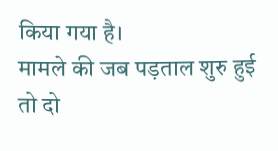किया गया है।
मामले की जब पड़ताल शुरु हुई तो दो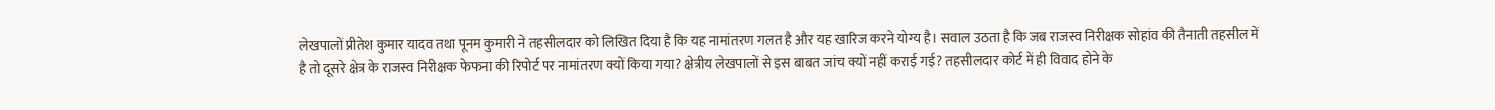लेखपालों प्रीतेश कुमार यादव तथा पूनम कुमारी ने तहसीलदार को लिखित दिया है कि यह नामांतरण गलत है और यह खारिज करने योग्य है। सवाल उठता है कि जब राजस्व निरीक्षक सोहांव की तैनाती तहसील में है तो दूसरे क्षेत्र के राजस्व निरीक्षक फेफना की रिपोर्ट पर नामांतरण क्यों किया गया? क्षेत्रीय लेखपालों से इस बाबत जांच क्यों नहीं कराई गई? तहसीलदार कोर्ट में ही विवाद होने के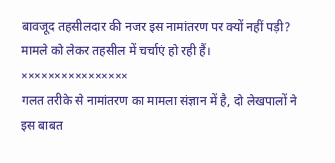बावजूद तहसीलदार की नजर इस नामांतरण पर क्यों नहीं पड़ी? मामले को लेकर तहसील में चर्चाएं हो रही हैं।
××××××××××××××××
गलत तरीके से नामांतरण का मामला संज्ञान में है, दो लेखपालों ने इस बाबत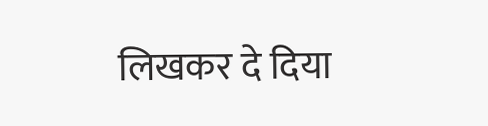लिखकर दे दिया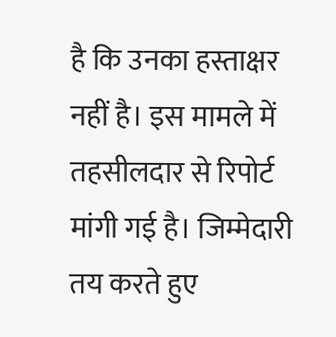है कि उनका हस्ताक्षर नहीं है। इस मामले में तहसीलदार से रिपोर्ट मांगी गई है। जिम्मेदारी तय करते हुए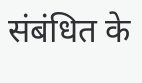संबंधित के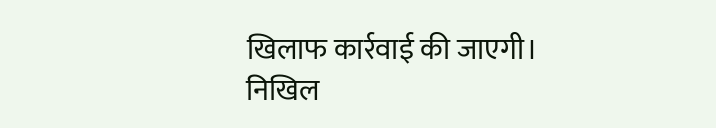खिलाफ कार्रवाई की जाएगी।
निखिल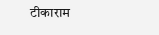टीकाराम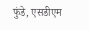फुंडे, एसडीएम